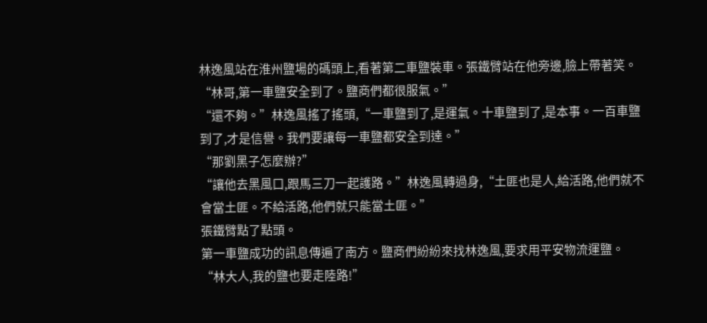林逸風站在淮州鹽場的碼頭上,看著第二車鹽裝車。張鐵臂站在他旁邊,臉上帶著笑。
“林哥,第一車鹽安全到了。鹽商們都很服氣。”
“還不夠。”林逸風搖了搖頭,“一車鹽到了,是運氣。十車鹽到了,是本事。一百車鹽到了,才是信譽。我們要讓每一車鹽都安全到達。”
“那劉黑子怎麼辦?”
“讓他去黑風口,跟馬三刀一起護路。”林逸風轉過身,“土匪也是人,給活路,他們就不會當土匪。不給活路,他們就只能當土匪。”
張鐵臂點了點頭。
第一車鹽成功的訊息傳遍了南方。鹽商們紛紛來找林逸風,要求用平安物流運鹽。
“林大人,我的鹽也要走陸路!”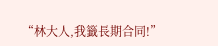“林大人,我籤長期合同!”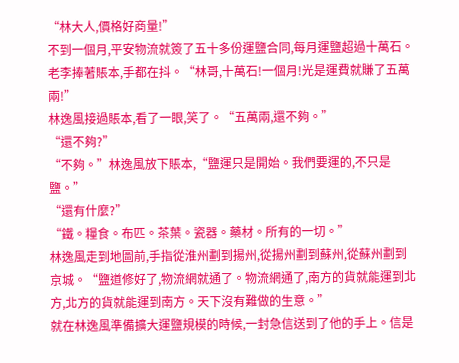“林大人,價格好商量!”
不到一個月,平安物流就簽了五十多份運鹽合同,每月運鹽超過十萬石。
老李捧著賬本,手都在抖。“林哥,十萬石!一個月!光是運費就賺了五萬兩!”
林逸風接過賬本,看了一眼,笑了。“五萬兩,還不夠。”
“還不夠?”
“不夠。”林逸風放下賬本,“鹽運只是開始。我們要運的,不只是鹽。”
“還有什麼?”
“鐵。糧食。布匹。茶葉。瓷器。藥材。所有的一切。”
林逸風走到地圖前,手指從淮州劃到揚州,從揚州劃到蘇州,從蘇州劃到京城。“鹽道修好了,物流網就通了。物流網通了,南方的貨就能運到北方,北方的貨就能運到南方。天下沒有難做的生意。”
就在林逸風準備擴大運鹽規模的時候,一封急信送到了他的手上。信是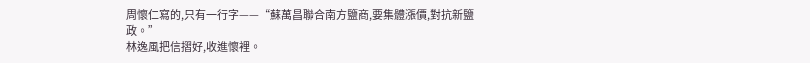周懷仁寫的,只有一行字——“蘇萬昌聯合南方鹽商,要集體漲價,對抗新鹽政。”
林逸風把信摺好,收進懷裡。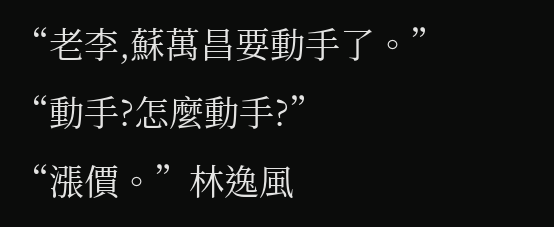“老李,蘇萬昌要動手了。”
“動手?怎麼動手?”
“漲價。”林逸風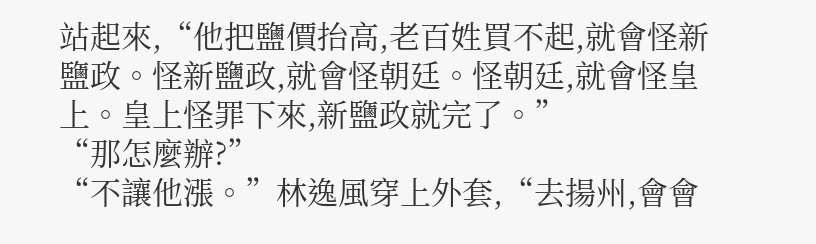站起來,“他把鹽價抬高,老百姓買不起,就會怪新鹽政。怪新鹽政,就會怪朝廷。怪朝廷,就會怪皇上。皇上怪罪下來,新鹽政就完了。”
“那怎麼辦?”
“不讓他漲。”林逸風穿上外套,“去揚州,會會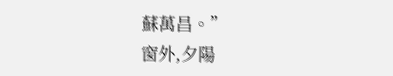蘇萬昌。”
窗外,夕陽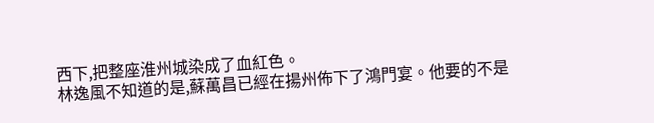西下,把整座淮州城染成了血紅色。
林逸風不知道的是,蘇萬昌已經在揚州佈下了鴻門宴。他要的不是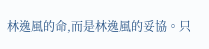林逸風的命,而是林逸風的妥協。只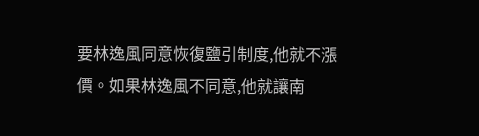要林逸風同意恢復鹽引制度,他就不漲價。如果林逸風不同意,他就讓南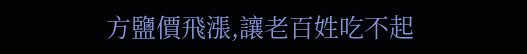方鹽價飛漲,讓老百姓吃不起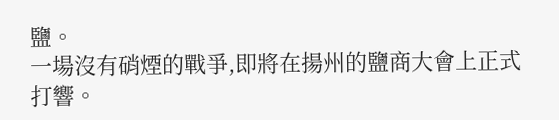鹽。
一場沒有硝煙的戰爭,即將在揚州的鹽商大會上正式打響。